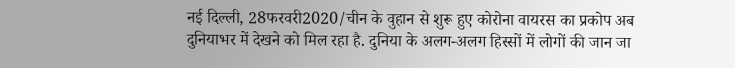नई दिल्ली, 28फरवरी2020/चीन के वुहान से शुरू हुए कोरोना वायरस का प्रकोप अब दुनियाभर में देखने को मिल रहा है. दुनिया के अलग-अलग हिस्सों में लोगों की जान जा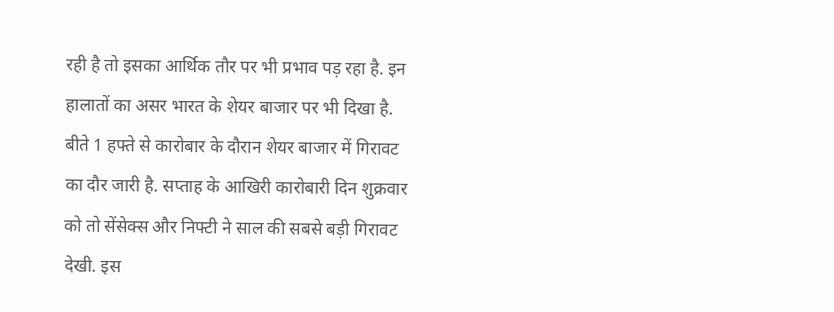रही है तो इसका आर्थिक तौर पर भी प्रभाव पड़ रहा है. इन हालातों का असर भारत के शेयर बाजार पर भी दिखा है. बीते 1 हफ्ते से कारोबार के दौरान शेयर बाजार में गिरावट का दौर जारी है. सप्ताह के आखिरी कारोबारी दिन शुक्रवार को तो सेंसेक्स और निफ्टी ने साल की सबसे बड़ी गिरावट देखी. इस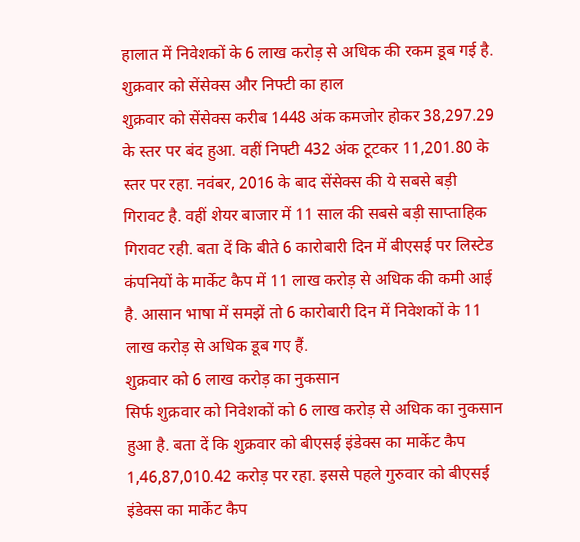हालात में निवेशकों के 6 लाख करोड़ से अधिक की रकम डूब गई है.
शुक्रवार को सेंसेक्स और निफ्टी का हाल
शुक्रवार को सेंसेक्स करीब 1448 अंक कमजोर होकर 38,297.29 के स्तर पर बंद हुआ. वहीं निफ्टी 432 अंक टूटकर 11,201.80 के स्तर पर रहा. नवंबर, 2016 के बाद सेंसेक्स की ये सबसे बड़ी गिरावट है. वहीं शेयर बाजार में 11 साल की सबसे बड़ी साप्ताहिक गिरावट रही. बता दें कि बीते 6 कारोबारी दिन में बीएसई पर लिस्टेड कंपनियों के मार्केट कैप में 11 लाख करोड़ से अधिक की कमी आई है. आसान भाषा में समझें तो 6 कारोबारी दिन में निवेशकों के 11 लाख करोड़ से अधिक डूब गए हैं.
शुक्रवार को 6 लाख करोड़ का नुकसान
सिर्फ शुक्रवार को निवेशकों को 6 लाख करोड़ से अधिक का नुकसान हुआ है. बता दें कि शुक्रवार को बीएसई इंडेक्स का मार्केट कैप 1,46,87,010.42 करोड़ पर रहा. इससे पहले गुरुवार को बीएसई इंडेक्स का मार्केट कैप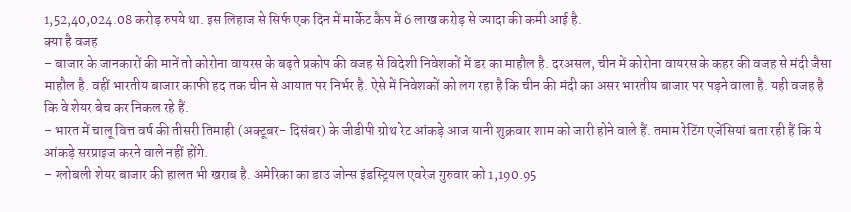1,52,40,024.08 करोड़ रुपये था. इस लिहाज से सिर्फ एक दिन में मार्केट कैप में 6 लाख करोड़ से ज्यादा की कमी आई है.
क्या है वजह
– बाजार के जानकारों की मानें तो कोरोना वायरस के बढ़ते प्रकोप की वजह से विदेशी निवेशकों में डर का माहौल है. दरअसल, चीन में कोरोना वायरस के कहर की वजह से मंदी जैसा माहौल है. वहीं भारतीय बाजार काफी हद तक चीन से आयात पर निर्भर है. ऐसे में निवेशकों को लग रहा है कि चीन की मंदी का असर भारतीय बाजार पर पड़ने वाला है. यही वजह है कि वे शेयर बेच कर निकल रहे हैं.
– भारत में चालू वित्त वर्ष की तीसरी तिमाही (अक्टूबर- दिसंबर) के जीडीपी ग्रोथ रेट आंकड़े आज यानी शुक्रवार शाम को जारी होने वाले हैं. तमाम रेटिंग एजेंसियां बता रही हैं कि ये आंकड़े सरप्राइज करने वाले नहीं होंगे.
– ग्लोबली शेयर बाजार की हालत भी खराब है. अमेरिका का डाउ जोन्स इंडस्ट्रियल एवरेज गुरुवार को 1,190.95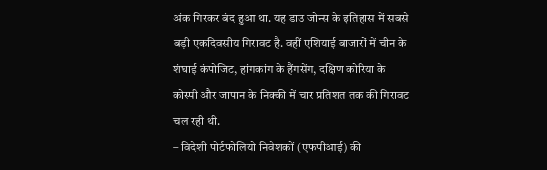अंक गिरकर बंद हुआ था. यह डाउ जोन्स के इतिहास में सबसे बड़ी एकदिवसीय गिरावट है. वहीं एशियाई बाजारों में चीन के शंघाई कंपोजिट, हांगकांग के हैंगसेंग, दक्षिण कोरिया के कोस्पी और जापान के निक्की में चार प्रतिशत तक की गिरावट चल रही थी.
– विदेशी पोर्टफोलियो निवेशकों (एफपीआई) की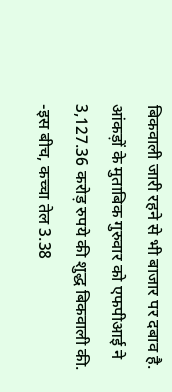बिकवाली जारी रहने से भी बाजार पर दबाव है. आंकड़ों के मुताबिक गुरुवार को एफपीआई ने 3,127.36 करोड़ रुपये की शुद्ध बिकवाली की.
-इस बीच, कच्चा तेल 3.38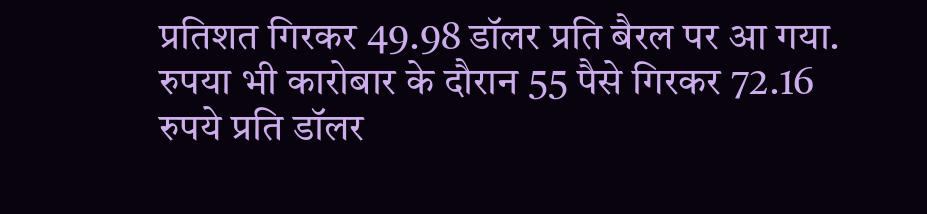प्रतिशत गिरकर 49.98 डॉलर प्रति बैरल पर आ गया. रुपया भी कारोबार के दौरान 55 पैसे गिरकर 72.16 रुपये प्रति डॉलर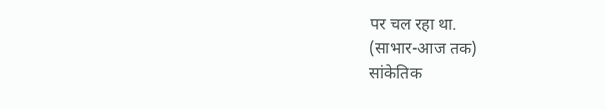पर चल रहा था.
(साभार-आज तक)
सांकेतिक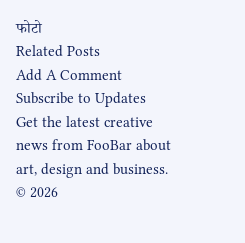फोटो
Related Posts
Add A Comment
Subscribe to Updates
Get the latest creative news from FooBar about art, design and business.
© 2026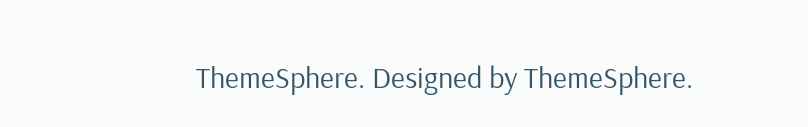ThemeSphere. Designed by ThemeSphere.